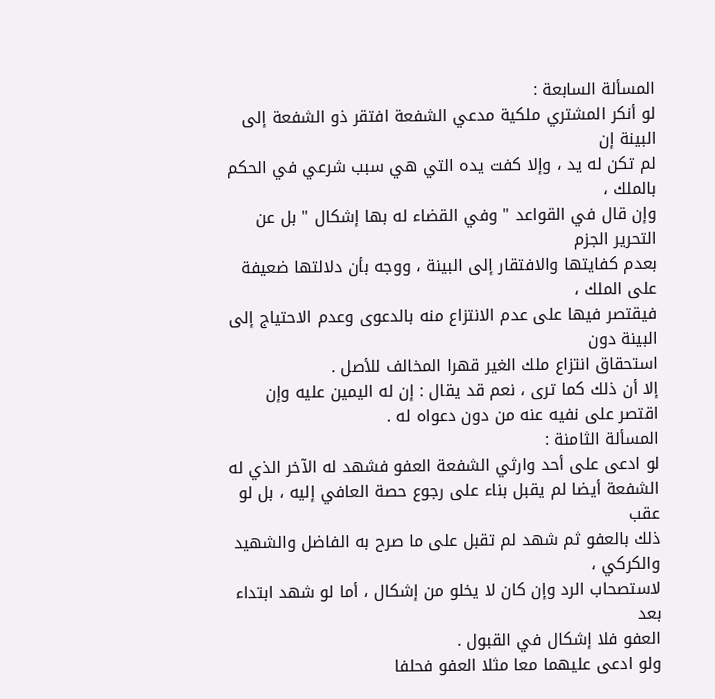المسألة السابعة :
لو أنكر المشتري ملكية مدعي الشفعة افتقر ذو الشفعة إلى البينة إن
لم تكن له يد ، وإلا كفت يده التي هي سبب شرعي في الحكم بالملك ،
وإن قال في القواعد " وفي القضاء له بها إشكال " بل عن التحرير الجزم
بعدم كفايتها والافتقار إلى البينة ، ووجه بأن دلالتها ضعيفة على الملك ،
فيقتصر فيها على عدم الانتزاع منه بالدعوى وعدم الاحتياج إلى البينة دون
استحقاق انتزاع ملك الغير قهرا المخالف للأصل .
إلا أن ذلك كما ترى ، نعم قد يقال : إن له اليمين عليه وإن
اقتصر على نفيه عنه من دون دعواه له .
المسألة الثامنة :
لو ادعى على أحد وارثي الشفعة العفو فشهد له الآخر الذي له
الشفعة أيضا لم يقبل بناء على رجوع حصة العافي إليه ، بل لو عقب
ذلك بالعفو ثم شهد لم تقبل على ما صرح به الفاضل والشهيد والكركي ،
لاستصحاب الرد وإن كان لا يخلو من إشكال ، أما لو شهد ابتداء بعد
العفو فلا إشكال في القبول .
ولو ادعى عليهما معا مثلا العفو فحلفا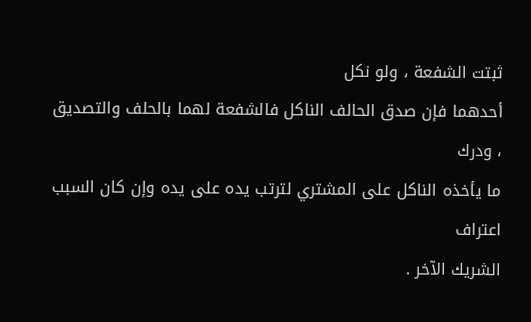ثبتت الشفعة ، ولو نكل
أحدهما فإن صدق الحالف الناكل فالشفعة لهما بالحلف والتصديق ، ودرك
ما يأخذه الناكل على المشتري لترتب يده على يده وإن كان السبب اعتراف
الشريك الآخر .